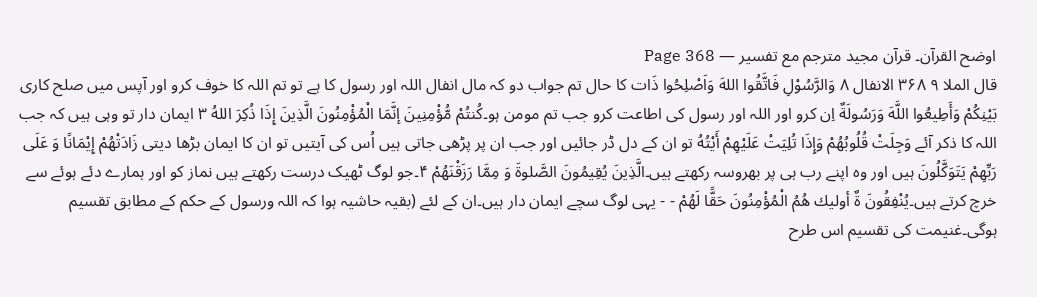اوضح القرآن۔ قرآن مجید مترجم مع تفسیر — Page 368
قال الملا ۹ ۳۶۸ الانفال ۸ وَالرَّسُوْلِ فَاتَّقُوا اللهَ وَاَصْلِحُوا ذَات کا حال تم جواب دو کہ مال انفال اللہ اور رسول کا ہے تو تم اللہ کا خوف کرو اور آپس میں صلح کاری بَيْنِكُمْ وَأَطِيعُوا اللَّهَ وَرَسُولَةٌ اِن کرو اور اللہ اور رسول کی اطاعت کرو جب تم مومن ہو۔كُنتُمْ مُّؤْمِنِينَ إنَّمَا الْمُؤْمِنُونَ الَّذِينَ إِذَا ذُكِرَ اللهُ ۳ ایمان دار تو وہی ہیں کہ جب اللہ کا ذکر آئے وَجِلَتْ قُلُوبُهُمْ وَإِذَا تُلِيَتْ عَلَيْهِمْ أَيْتُهُ تو ان کے دل ڈر جائیں اور جب ان پر پڑھی جاتی ہیں اُس کی آیتیں تو ان کا ایمان بڑھا دیتی زَادَتْهُمْ إِيْمَانًا وَ عَلَى رَبِّهِمْ يَتَوَكَّلُونَ ہیں اور وہ اپنے رب ہی پر بھروسہ رکھتے ہیں۔الَّذِينَ يُقِيمُونَ الصَّلوةَ وَ مِمَّا رَزَقْنَهُمْ ۴۔جو لوگ ٹھیک درست رکھتے ہیں نماز کو اور ہمارے دئے ہوئے سے خرچ کرتے ہیں۔يُنْفِقُونَ ةٌ أوليك هُمُ الْمُؤْمِنُونَ حَقًّا لَهُمْ - - یہی لوگ سچے ایمان دار ہیں۔ان کے لئے (بقیہ حاشیہ ہوا کہ اللہ ورسول کے حکم کے مطابق تقسیم ہوگی۔غنیمت کی تقسیم اس طرح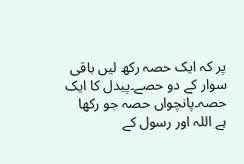پر کہ ایک حصہ رکھ لیں باقی سوار کے دو حصے۔پیدل کا ایک حصہ۔پانچواں حصہ جو رکھا ہے اللہ اور رسول کے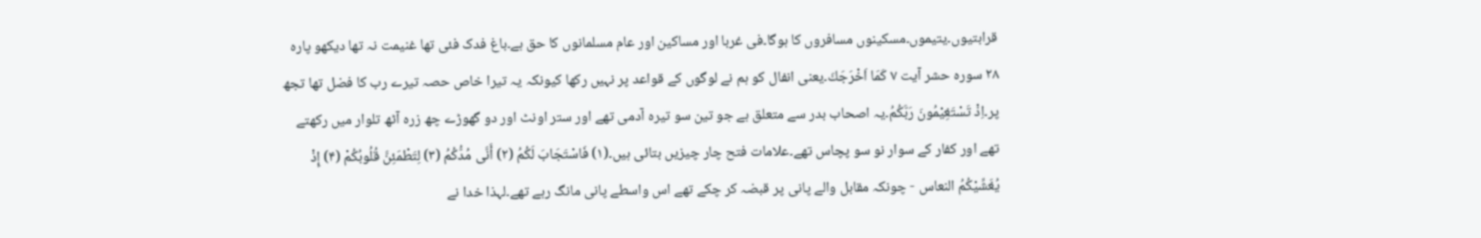قرابتیوں۔یتیموں۔مسکینوں مسافروں کا ہوگا۔فی غربا اور مساکین اور عام مسلمانوں کا حق ہے۔باغ فدک فئی تھا غنیمت نہ تھا دیکھو پارہ ۲۸ سوره حشر آیت ۷ كَمَا اَخْرَجَكَ۔یعنی انفال کو ہم نے لوگوں کے قواعد پر نہیں رکھا کیونکہ یہ تیرا خاص حصہ تیرے رب کا فضل تھا تجھ پر۔اِذْ تَسْتَغِيْمُونَ رَبَّكُمُ۔یہ اصحاب بدر سے متعلق ہے جو تین سو تیرہ آدمی تھے اور ستر اونٹ اور دو گھوڑے چھ زرہ آٹھ تلوار میں رکھتے تھے اور کفار کے سوار نو سو پچاس تھے۔علامات فتح چار چیزیں بتائی ہیں۔(۱) فَاسْتَجَابَ لَكُمُ (۲) أَنَّى مُدُّكُمُ (۳) لِتَطْمَئِنَّ قُلُوبُكُمْ (۴) إِذْ يُغَشِّيْكُمُ النعاس - چونکہ مقابل والے پانی پر قبضہ کر چکے تھے اس واسطے پانی مانگ رہے تھے۔لہذا خدا نے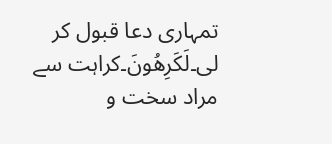تمہاری دعا قبول کر لی۔لَكَرِهُونَ۔کراہت سے مراد سخت و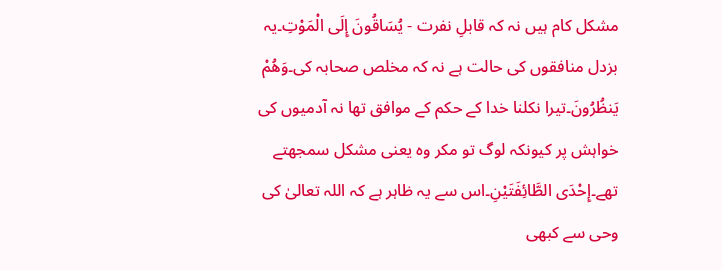مشکل کام ہیں نہ کہ قابلِ نفرت - يُسَاقُونَ إِلَى الْمَوْتِ۔یہ بزدل منافقوں کی حالت ہے نہ کہ مخلص صحابہ کی۔وَهُمْ يَنظُرُونَ۔تیرا نکلنا خدا کے حکم کے موافق تھا نہ آدمیوں کی خواہش پر کیونکہ لوگ تو مکر وہ یعنی مشکل سمجھتے تھے۔إِحْدَى الطَّائِفَتَيْنِ۔اس سے یہ ظاہر ہے کہ اللہ تعالیٰ کی وحی سے کبھی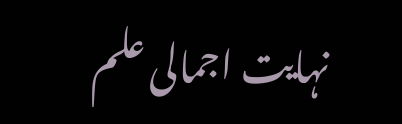نہایت اجمالی علم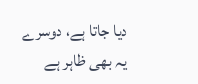دیا جاتا ہے، دوسرے یہ بھی ظاہر ہے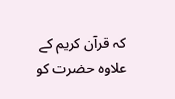کہ قرآن کریم کے علاوہ حضرت کو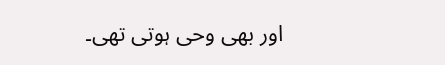اور بھی وحی ہوتی تھی۔